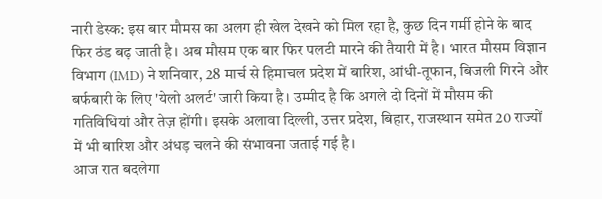नारी डेस्क: इस बार मौमस का अलग ही खेल देखने को मिल रहा है, कुछ दिन गर्मी होने के बाद फिर ठंड बढ़ जाती है। अब मौसम एक बार फिर पलटी मारने की तैयारी में है। भारत मौसम विज्ञान विभाग (IMD) ने शनिवार, 28 मार्च से हिमाचल प्रदेश में बारिश, आंधी-तूफान, बिजली गिरने और बर्फबारी के लिए 'येलो अलर्ट' जारी किया है। उम्मीद है कि अगले दो दिनों में मौसम की गतिविधियां और तेज़ होंगी। इसके अलावा दिल्ली, उत्तर प्रदेश, बिहार, राजस्थान समेत 20 राज्यों में भी बारिश और अंधड़ चलने की संभावना जताई गई है।
आज रात बदलेगा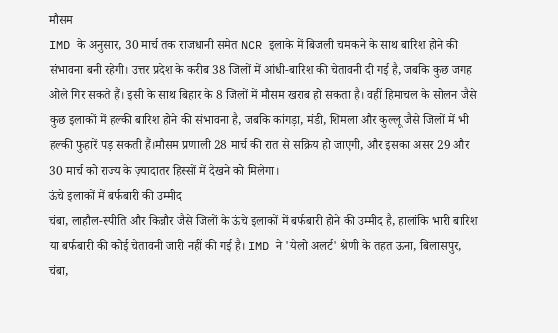मौसम
IMD के अनुसार, 30 मार्च तक राजधानी समेत NCR इलाके में बिजली चमकने के साथ बारिश होने की संभावना बनी रहेगी। उत्तर प्रदेश के करीब 38 जिलों में आंधी-बारिश की चेतावनी दी गई है, जबकि कुछ जगह ओले गिर सकते हैं। इसी के साथ बिहार के 8 जिलों में मौसम खराब हो सकता है। वहीं हिमाचल के सोलन जैसे कुछ इलाकों में हल्की बारिश होने की संभावना है, जबकि कांगड़ा, मंडी, शिमला और कुल्लू जैसे जिलों में भी हल्की फुहारें पड़ सकती हैं।मौसम प्रणाली 28 मार्च की रात से सक्रिय हो जाएगी, और इसका असर 29 और 30 मार्च को राज्य के ज़्यादातर हिस्सों में देखने को मिलेगा।
ऊंचे इलाकों में बर्फबारी की उम्मीद
चंबा, लाहौल-स्पीति और किन्नौर जैसे जिलों के ऊंचे इलाकों में बर्फबारी होने की उम्मीद है, हालांकि भारी बारिश या बर्फबारी की कोई चेतावनी जारी नहीं की गई है। IMD ने 'येलो अलर्ट' श्रेणी के तहत ऊना, बिलासपुर, चंबा,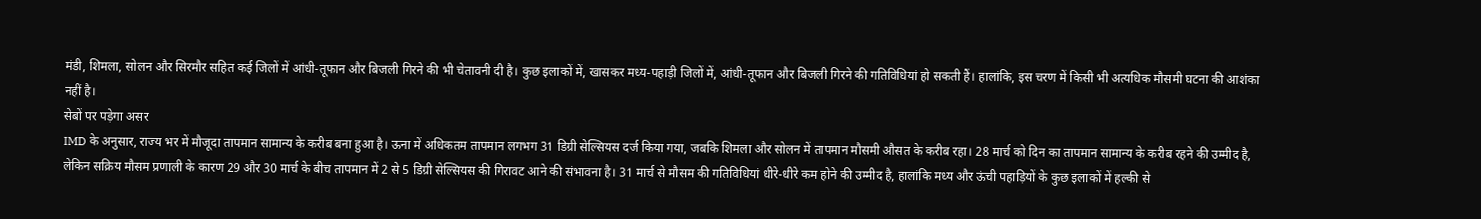मंडी, शिमला, सोलन और सिरमौर सहित कई जिलों में आंधी-तूफान और बिजली गिरने की भी चेतावनी दी है। कुछ इलाकों में, खासकर मध्य-पहाड़ी जिलों में, आंधी-तूफान और बिजली गिरने की गतिविधियां हो सकती हैं। हालांकि, इस चरण में किसी भी अत्यधिक मौसमी घटना की आशंका नहीं है।
सेबों पर पड़ेगा असर
IMD के अनुसार, राज्य भर में मौजूदा तापमान सामान्य के करीब बना हुआ है। ऊना में अधिकतम तापमान लगभग 31 डिग्री सेल्सियस दर्ज किया गया, जबकि शिमला और सोलन में तापमान मौसमी औसत के करीब रहा। 28 मार्च को दिन का तापमान सामान्य के करीब रहने की उम्मीद है, लेकिन सक्रिय मौसम प्रणाली के कारण 29 और 30 मार्च के बीच तापमान में 2 से 5 डिग्री सेल्सियस की गिरावट आने की संभावना है। 31 मार्च से मौसम की गतिविधियां धीरे-धीरे कम होने की उम्मीद है, हालांकि मध्य और ऊंची पहाड़ियों के कुछ इलाकों में हल्की से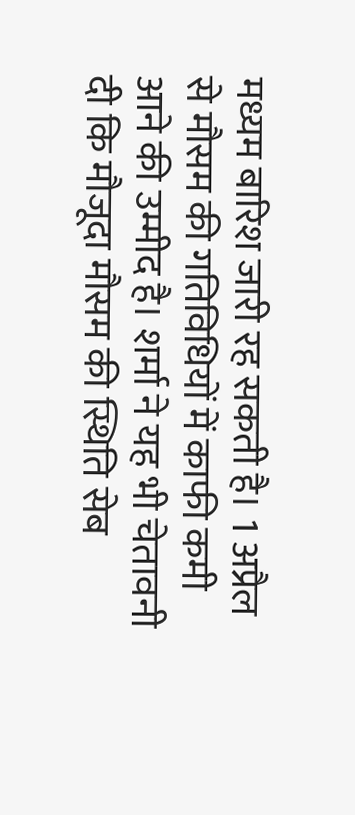मध्यम बारिश जारी रह सकती है। 1 अप्रैल से मौसम की गतिविधियों में काफी कमी आने की उम्मीद है। शर्मा ने यह भी चेतावनी दी कि मौजूदा मौसम की स्थिति सेब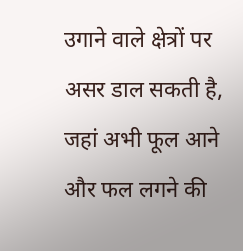उगाने वाले क्षेत्रों पर असर डाल सकती है, जहां अभी फूल आने और फल लगने की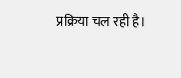प्रक्रिया चल रही है।